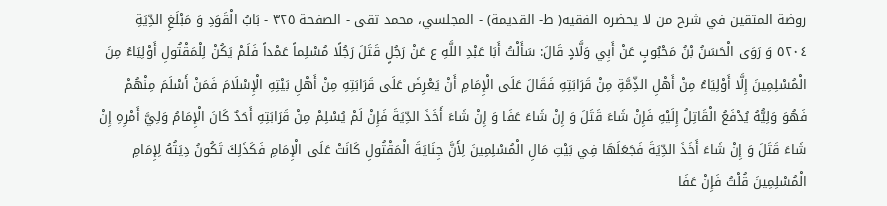روضة المتقين في شرح من لا يحضره الفقيه( ط- القديمة) - المجلسي، محمد تقى - الصفحة ٣٢٥ - بَابُ الْقَوَدِ وَ مَبْلَغِ الدِّيَةِ
٥٢٠٤ وَ رَوَى الْحَسَنُ بْنُ مَحْبُوبٍ عَنْ أَبِي وَلَّادٍ قَالَ: سَأَلْتُ أَبَا عَبْدِ اللَّهِ ع عَنْ رَجُلٍ قَتَلَ رَجُلًا مُسْلِماً عَمْداً فَلَمْ يَكُنْ لِلْمَقْتُولِ أَوْلِيَاءُ مِنَ الْمُسْلِمِينَ إِلَّا أَوْلِيَاءُ مِنْ أَهْلِ الذِّمَّةِ مِنْ قَرَابَتِهِ فَقَالَ عَلَى الْإِمَامِ أَنْ يَعْرِضَ عَلَى قَرَابَتِهِ مِنْ أَهْلِ بَيْتِهِ الْإِسْلَامَ فَمَنْ أَسْلَمَ مِنْهُمْ فَهُوَ وَلِيُّهُ يُدْفَعُ الْقَاتِلُ إِلَيْهِ فَإِنْ شَاءَ قَتَلَ وَ إِنْ شَاءَ عَفَا وَ إِنْ شَاءَ أَخَذَ الدِّيَةَ فَإِنْ لَمْ يُسْلِمْ مِنْ قَرَابَتِهِ أَحَدٌ كَانَ الْإِمَامُ وَلِيَّ أَمْرِهِ إِنْ شَاءَ قَتَلَ وَ إِنْ شَاءَ أَخَذَ الدِّيَةَ فَجَعَلَهَا فِي بَيْتِ مَالِ الْمُسْلِمِينَ لِأَنَّ جِنَايَةَ الْمَقْتُولِ كَانَتْ عَلَى الْإِمَامِ فَكَذَلِكَ تَكُونُ دِيَتُهُ لِإِمَامِ الْمُسْلِمِينَ قُلْتُ فَإِنْ عَفَا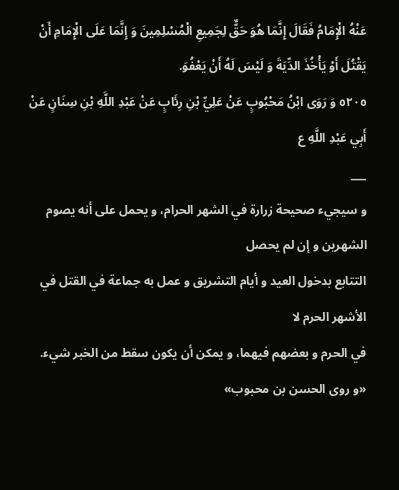عَنْهُ الْإِمَامُ فَقَالَ إِنَّمَا هُوَ حَقٌّ لِجَمِيعِ الْمُسْلِمِينَ وَ إِنَّمَا عَلَى الْإِمَامِ أَنْ يَقْتُلَ أَوْ يَأْخُذَ الدِّيَةَ وَ لَيْسَ لَهُ أَنْ يَعْفُوَ.
٥٢٠٥ وَ رَوَى ابْنُ مَحْبُوبٍ عَنْ عَلِيِّ بْنِ رِئَابٍ عَنْ عَبْدِ اللَّهِ بْنِ سِنَانٍ عَنْ أَبِي عَبْدِ اللَّهِ ع
___
و سيجيء صحيحة زرارة في الشهر الحرام، و يحمل على أنه يصوم الشهرين و إن لم يحصل
التتابع بدخول العيد و أيام التشريق و عمل به جماعة في القتل في الأشهر الحرم لا
في الحرم و بعضهم فيهما، و يمكن أن يكون سقط من الخبر شيء.
«و روى الحسن بن محبوب»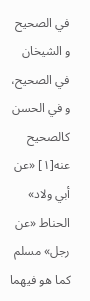في الصحيح و الشيخان في الصحيح، و في الحسن كالصحيح عنه[١] «عن أبي ولاد» الحناط «عن رجل» مسلم كما هو فيهما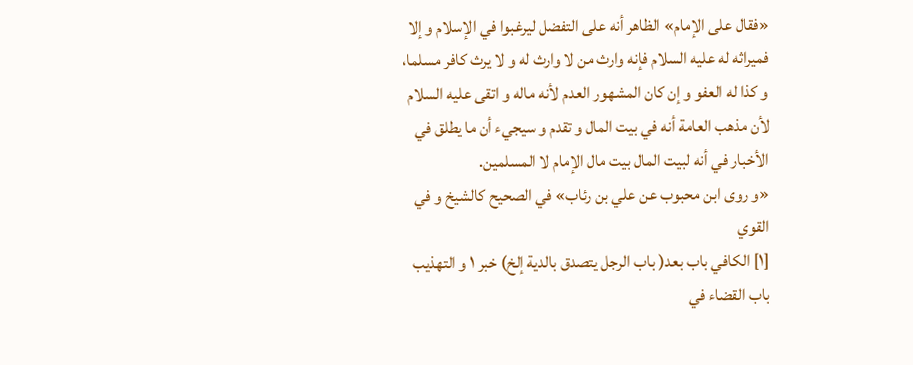«فقال على الإمام» الظاهر أنه على التفضل ليرغبوا في الإسلام و إلا فميراثه له عليه السلام فإنه وارث من لا وارث له و لا يرث كافر مسلما، و كذا له العفو و إن كان المشهور العدم لأنه ماله و اتقى عليه السلام لأن مذهب العامة أنه في بيت المال و تقدم و سيجيء أن ما يطلق في الأخبار في أنه لبيت المال بيت مال الإمام لا المسلمين.
«و روى ابن محبوب عن علي بن رئاب» في الصحيح كالشيخ و في القوي
[١] الكافي باب بعد( باب الرجل يتصدق بالدية إلخ) خبر ١ و التهذيب باب القضاء في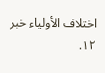اختلاف الأولياء خبر ١٢.